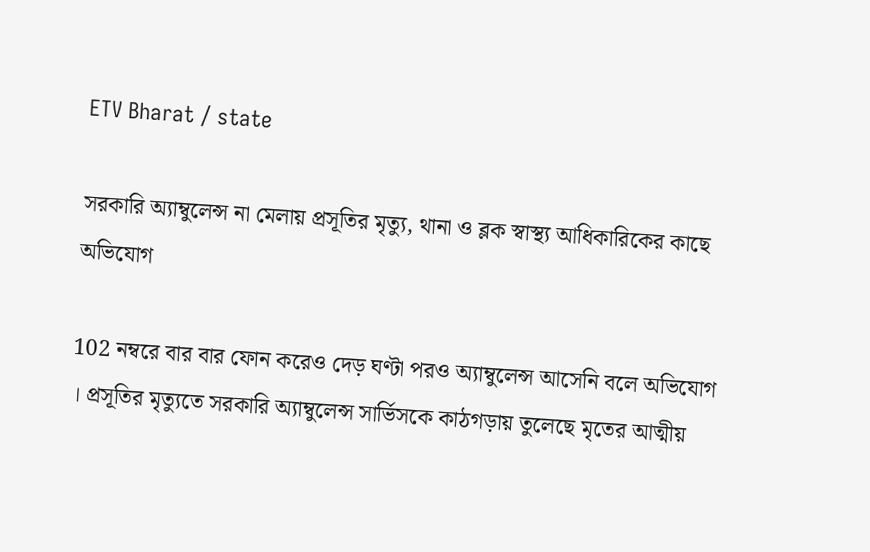ETV Bharat / state

সরকারি অ্যাম্বুলেন্স না মেলায় প্রসূতির মৃত্যু, থানা ও ব্লক স্বাস্থ্য আধিকারিকের কাছে অভিযোগ

102 নম্বরে বার বার ফোন করেও দেড় ঘণ্টা পরও অ্যাম্বুলেন্স আসেনি বলে অভিযোগ । প্রসূতির মৃত্যুতে সরকারি অ্যাম্বুলেন্স সার্ভিসকে কাঠগড়ায় তুলেছে মৃতের আত্মীয়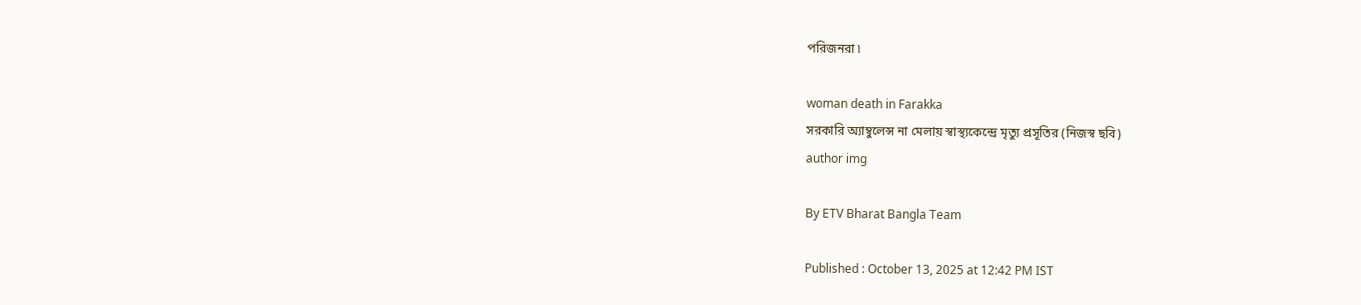পরিজনরা ৷

woman death in Farakka
সরকারি অ্যাম্বুলেন্স না মেলায় স্বাস্থ্যকেন্দ্রে মৃত্যু প্রসূতির (নিজস্ব ছবি)
author img

By ETV Bharat Bangla Team

Published : October 13, 2025 at 12:42 PM IST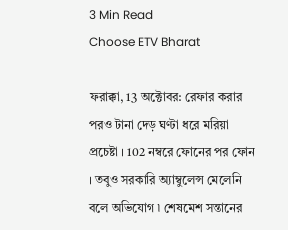3 Min Read
Choose ETV Bharat

ফরাক্কা, 13 অক্টোবর: রেফার করার পরও টানা দেড় ঘণ্টা ধরে মরিয়া প্রচেষ্টা । 102 নম্বরে ফোনের পর ফোন । তবুও সরকারি অ্যাম্বুলেন্স মেলেনি বলে অভিযোগ ৷ শেষমেশ সন্তানের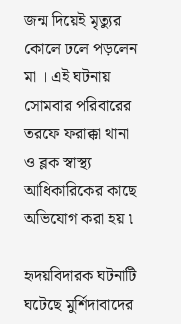জন্ম দিয়েই মৃত্যুর কোলে ঢলে পড়লেন মা । এই ঘটনায় সোমবার পরিবারের তরফে ফরাক্কা থানা ও ব্লক স্বাস্থ্য আধিকারিকের কাছে অভিযোগ করা হয় ৷

হৃদয়বিদারক ঘটনাটি ঘটেছে মুর্শিদাবাদের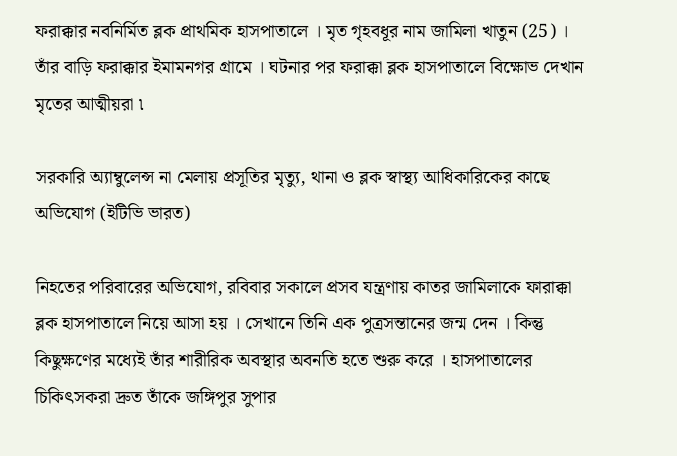ফরাক্কার নবনির্মিত ব্লক প্রাথমিক হাসপাতালে । মৃত গৃহবধূর নাম জামিলা খাতুন (25) । তাঁর বাড়ি ফরাক্কার ইমামনগর গ্রামে । ঘটনার পর ফরাক্কা ব্লক হাসপাতালে বিক্ষোভ দেখান মৃতের আত্মীয়রা ৷

সরকারি অ্যাম্বুলেন্স না মেলায় প্রসূতির মৃত্যু, থানা ও ব্লক স্বাস্থ্য আধিকারিকের কাছে অভিযোগ (ইটিভি ভারত)

নিহতের পরিবারের অভিযোগ, রবিবার সকালে প্রসব যন্ত্রণায় কাতর জামিলাকে ফারাক্কা ব্লক হাসপাতালে নিয়ে আসা হয় । সেখানে তিনি এক পুত্রসন্তানের জন্ম দেন । কিন্তু কিছুক্ষণের মধ্যেই তাঁর শারীরিক অবস্থার অবনতি হতে শুরু করে । হাসপাতালের চিকিৎসকরা দ্রুত তাঁকে জঙ্গিপুর সুপার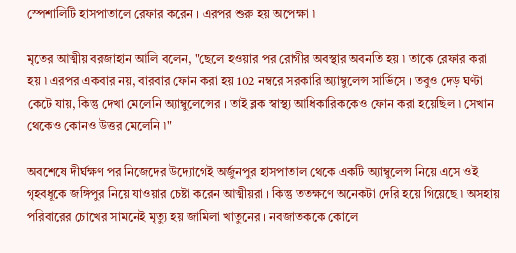স্পেশালিটি হাসপাতালে রেফার করেন । এরপর শুরু হয় অপেক্ষা ৷

মৃতের আত্মীয় বরজাহান আলি বলেন, "ছেলে হওয়ার পর রোগীর অবস্থার অবনতি হয় ৷ তাকে রেফার করা হয় ৷ এরপর একবার নয়, বারবার ফোন করা হয় 102 নম্বরে সরকারি অ্যাম্বুলেন্স সার্ভিসে । তবুও দেড় ঘণ্টা কেটে যায়, কিন্তু দেখা মেলেনি অ্যাম্বুলেন্সের । তাই ব্লক স্বাস্থ্য আধিকারিককেও ফোন করা হয়েছিল ৷ সেখান থেকেও কোনও উত্তর মেলেনি ৷"

অবশেষে দীর্ঘক্ষণ পর নিজেদের উদ্যোগেই অর্জুনপুর হাসপাতাল থেকে একটি অ্যাম্বুলেন্স নিয়ে এসে ওই গৃহবধূকে জঙ্গিপুর নিয়ে যাওয়ার চেষ্টা করেন আত্মীয়রা । কিন্তু ততক্ষণে অনেকটা দেরি হয়ে গিয়েছে ৷ অসহায় পরিবারের চোখের সামনেই মৃত্যু হয় জামিলা খাতুনের । নবজাতককে কোলে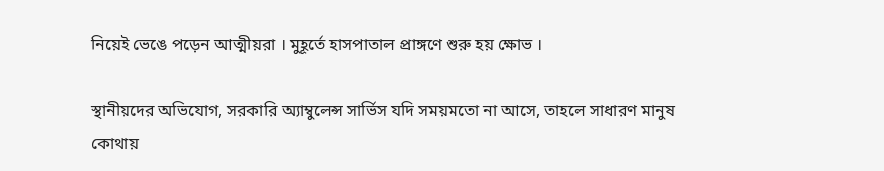নিয়েই ভেঙে পড়েন আত্মীয়রা । মুহূর্তে হাসপাতাল প্রাঙ্গণে শুরু হয় ক্ষোভ ।

স্থানীয়দের অভিযোগ, সরকারি অ্যাম্বুলেন্স সার্ভিস যদি সময়মতো না আসে, তাহলে সাধারণ মানুষ কোথায়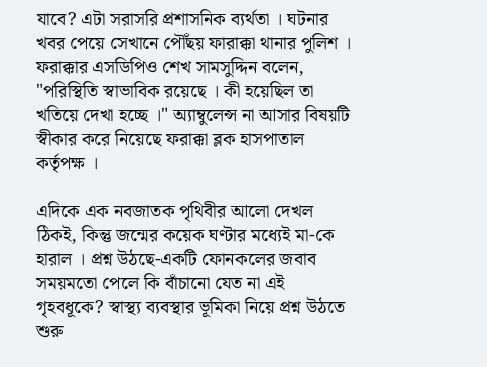যাবে? এটা সরাসরি প্রশাসনিক ব্যর্থতা । ঘটনার খবর পেয়ে সেখানে পৌঁছয় ফারাক্কা থানার পুলিশ । ফরাক্কার এসডিপিও শেখ সামসুদ্দিন বলেন, "পরিস্থিতি স্বাভাবিক রয়েছে । কী হয়েছিল তা খতিয়ে দেখা হচ্ছে ।" অ্যাম্বুলেন্স না আসার বিষয়টি স্বীকার করে নিয়েছে ফরাক্কা ব্লক হাসপাতাল কর্তৃপক্ষ ।

এদিকে এক নবজাতক পৃথিবীর আলো দেখল ঠিকই, কিন্তু জন্মের কয়েক ঘণ্টার মধ্যেই মা-কে হারাল । প্রশ্ন উঠছে-একটি ফোনকলের জবাব সময়মতো পেলে কি বাঁচানো যেত না এই গৃহবধূকে? স্বাস্থ্য ব্যবস্থার ভূমিকা নিয়ে প্রশ্ন উঠতে শুরু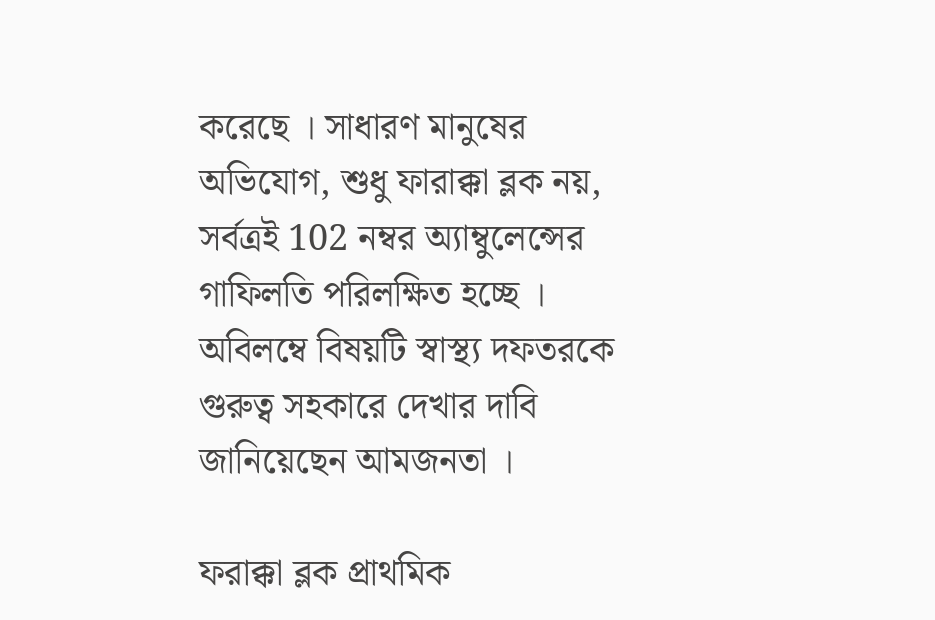করেছে । সাধারণ মানুষের অভিযোগ, শুধু ফারাক্কা ব্লক নয়, সর্বত্রই 102 নম্বর অ্যাম্বুলেন্সের গাফিলতি পরিলক্ষিত হচ্ছে । অবিলম্বে বিষয়টি স্বাস্থ্য দফতরকে গুরুত্ব সহকারে দেখার দাবি জানিয়েছেন আমজনতা ।

ফরাক্কা ব্লক প্রাথমিক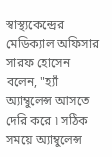স্বাস্থ্যকেন্দ্রের মেডিক্যাল অফিসার সারফ হোসেন বলেন, "হ্যাঁ অ্যাম্বুলেন্স আসতে দেরি করে ৷ সঠিক সময়ে অ্যাম্বুলেন্স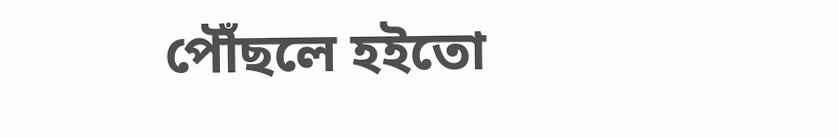পৌঁছলে হইতো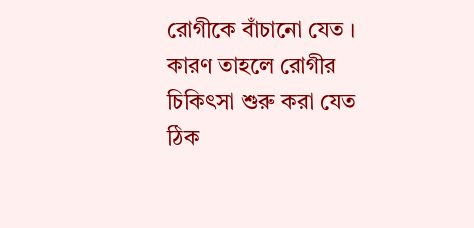রোগীকে বাঁচানো যেত । কারণ তাহলে রোগীর চিকিৎসা শুরু করা যেত ঠিক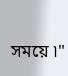সময়ে ৷"